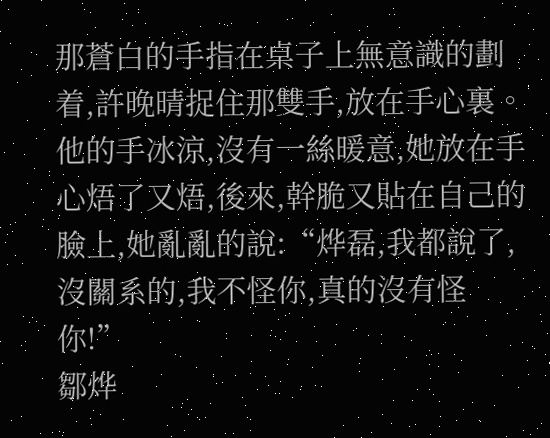那蒼白的手指在桌子上無意識的劃着,許晚晴捉住那雙手,放在手心裏。
他的手冰涼,沒有一絲暖意,她放在手心焐了又焐,後來,幹脆又貼在自己的臉上,她亂亂的說:“烨磊,我都說了,沒關系的,我不怪你,真的沒有怪你!”
鄒烨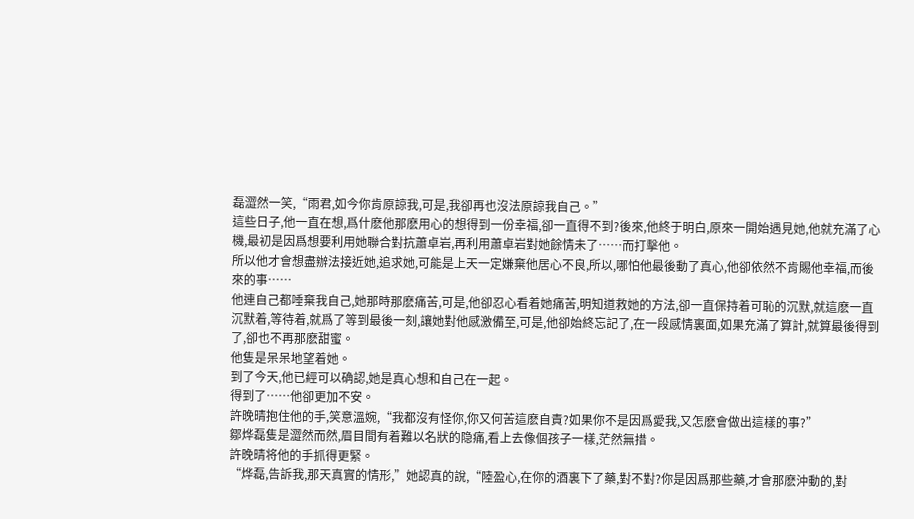磊澀然一笑,“雨君,如今你肯原諒我,可是,我卻再也沒法原諒我自己。”
這些日子,他一直在想,爲什麽他那麽用心的想得到一份幸福,卻一直得不到?後來,他終于明白,原來一開始遇見她,他就充滿了心機,最初是因爲想要利用她聯合對抗蕭卓岩,再利用蕭卓岩對她餘情未了……而打擊他。
所以他才會想盡辦法接近她,追求她,可能是上天一定嫌棄他居心不良,所以,哪怕他最後動了真心,他卻依然不肯賜他幸福,而後來的事……
他連自己都唾棄我自己,她那時那麽痛苦,可是,他卻忍心看着她痛苦,明知道救她的方法,卻一直保持着可恥的沉默,就這麽一直沉默着,等待着,就爲了等到最後一刻,讓她對他感激備至,可是,他卻始終忘記了,在一段感情裏面,如果充滿了算計,就算最後得到了,卻也不再那麽甜蜜。
他隻是呆呆地望着她。
到了今天,他已經可以确認,她是真心想和自己在一起。
得到了……他卻更加不安。
許晚晴抱住他的手,笑意溫婉,“我都沒有怪你,你又何苦這麽自責?如果你不是因爲愛我,又怎麽會做出這樣的事?”
鄒烨磊隻是澀然而然,眉目間有着難以名狀的隐痛,看上去像個孩子一樣,茫然無措。
許晚晴将他的手抓得更緊。
“烨磊,告訴我,那天真實的情形,”她認真的說,“陸盈心,在你的酒裏下了藥,對不對?你是因爲那些藥,才會那麽沖動的,對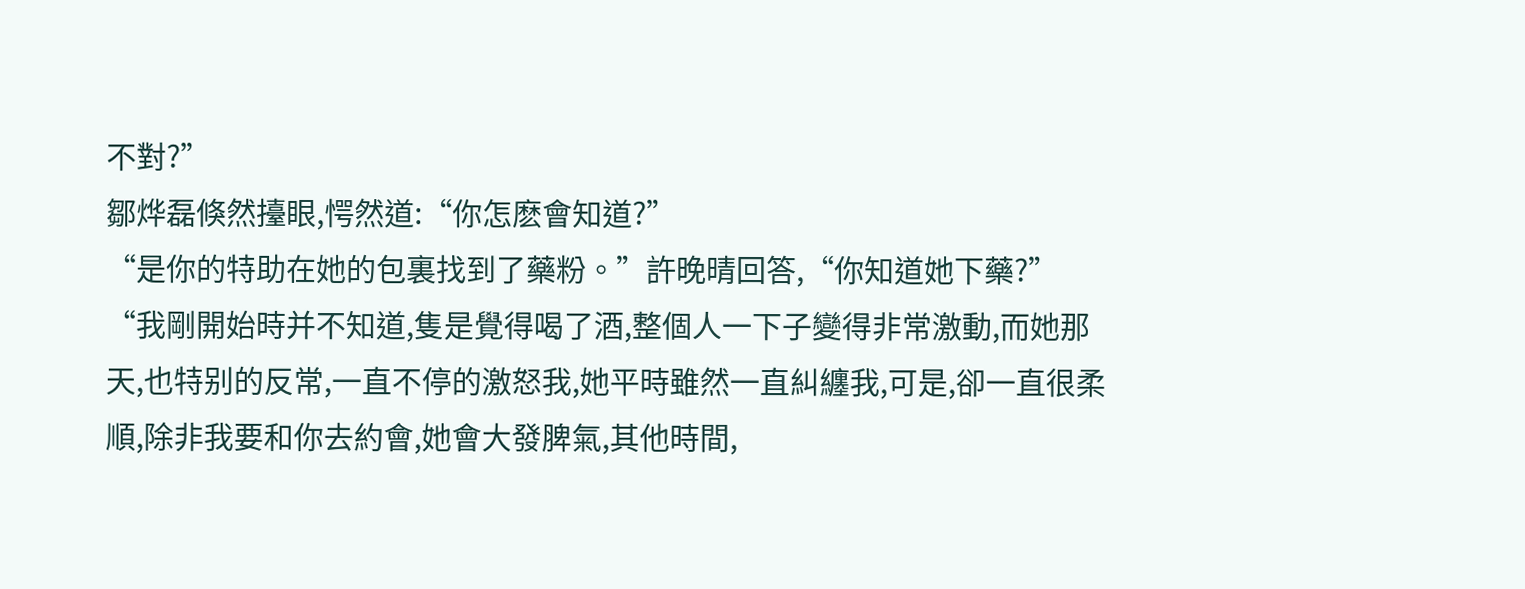不對?”
鄒烨磊倏然擡眼,愕然道:“你怎麽會知道?”
“是你的特助在她的包裏找到了藥粉。”許晚晴回答,“你知道她下藥?”
“我剛開始時并不知道,隻是覺得喝了酒,整個人一下子變得非常激動,而她那天,也特别的反常,一直不停的激怒我,她平時雖然一直糾纏我,可是,卻一直很柔順,除非我要和你去約會,她會大發脾氣,其他時間,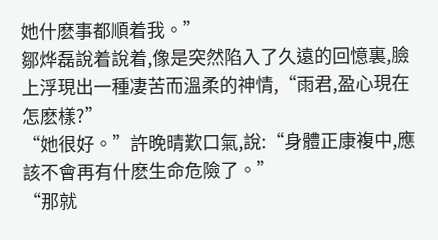她什麽事都順着我。”
鄒烨磊說着說着,像是突然陷入了久遠的回憶裏,臉上浮現出一種凄苦而溫柔的神情,“雨君,盈心現在怎麽樣?”
“她很好。”許晚晴歎口氣,說:“身體正康複中,應該不會再有什麽生命危險了。”
“那就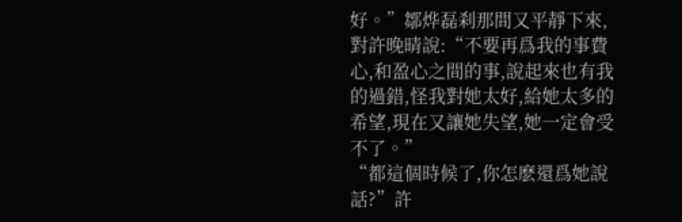好。”鄒烨磊刹那間又平靜下來,對許晚晴說:“不要再爲我的事費心,和盈心之間的事,說起來也有我的過錯,怪我對她太好,給她太多的希望,現在又讓她失望,她一定會受不了。”
“都這個時候了,你怎麽還爲她說話?”許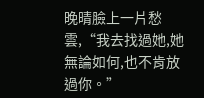晚晴臉上一片愁雲,“我去找過她,她無論如何,也不肯放過你。”